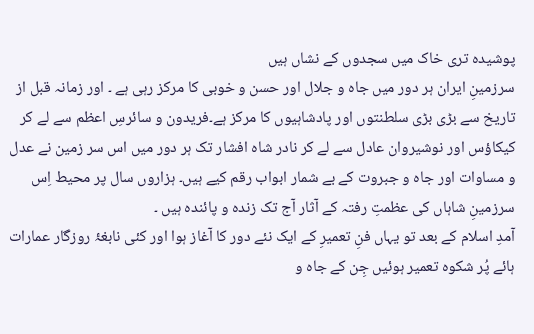پوشیدہ تری خاک میں سجدوں کے نشاں ہیں
سرزمینِ ایران ہر دور میں جاہ و جلال اور حسن و خوبی کا مرکز رہی ہے ۔ اور زمانہ قبل از تاریخ سے بڑی بڑی سلطنتوں اور پادشاہیوں کا مرکز ہے۔فریدون و سائرسِ اعظم سے لے کر کیکاؤس اور نوشیروان عادل سے لے کر نادر شاہ افشار تک ہر دور میں اس سر زمین نے عدل و مساوات اور جاہ و جبروت کے بے شمار ابواب رقم کیے ہیں۔ ہزاروں سال پر محیط اِس سرزمینِ شاہاں کی عظمتِ رفتہ کے آثار آج تک زندہ و پائندہ ہیں ۔
آمدِ اسلام کے بعد تو یہاں فنِ تعمیرِ کے ایک نئے دور کا آغاز ہوا اور کئی نابغۂ روزگار عمارات ہائے پُر شکوہ تعمیر ہوئیں جِن کے جاہ و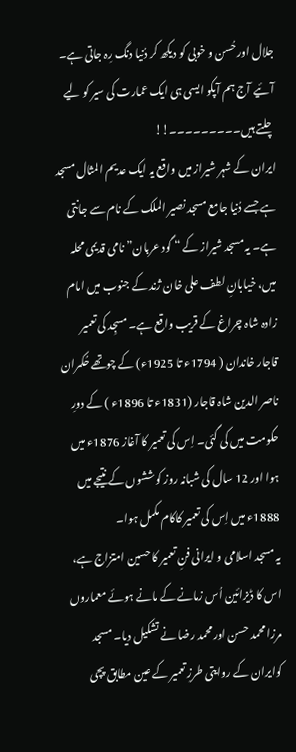جلال اور حُسن و خوبی کو دیکھ کر دُنیا دنگ رِہ جاتی ہے۔
آئیے آج ہم آپکو ایسی ہی ایک عمارت کی سیر کو لیے چلتے ہیں۔۔۔۔۔۔۔۔۔!!
ایران کے شہر شیراز میں واقع یہ ایک عدیم المثال مسجد ہے جسے دُنیا جامع مسجد نصیر الملک کے نام سے جانتی ہے۔ یہ مسجد شیراز کے “ گود عربان” نامی قدیمی محلہ میں، خیابانِ لطف علی خان ژند کے جنوب میں امام زادہ شاہ چراغ کے قریب واقع ہے۔ مسجِد کی تعمیر قاجار خاندان ( 1794ء تا 1925ء) کے چوتھے حُکمران ناصر الدین شاہ قاجار (1831ء تا 1896ء ) کے دورِ حکومت میں کی گئی۔ اِس کی تعمیر کا آغاز 1876ء میں ہوا اور 12 سال کی شبانہ روز کوششوں کے نتیجے میں 1888ء میں اِس کی تعمیر کاکام مکمل ہوا۔
یہ مسجد اسلامی و ایرانی فنِ تعمیر کا حسین امتزاج ہے، اس کا ڈیزائین اُس زمانے کے مانے ہوئے معماروں مرزا محمد حسن اور محمد رضا نے تشکیل دیا۔ مسجد کوایران کے روایتی طرزِ تعمیر کے عین مطابق پچی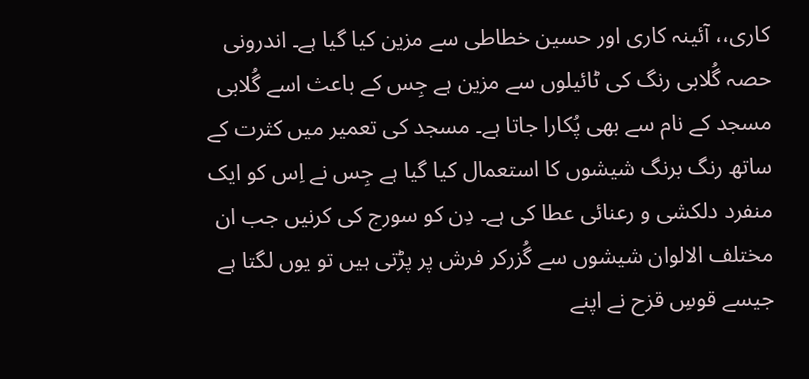کاری،، آئینہ کاری اور حسین خطاطی سے مزین کیا گیا ہے۔ اندرونی حصہ گُلابی رنگ کی ٹائیلوں سے مزین ہے جِس کے باعث اسے گُلابی مسجد کے نام سے بھی پُکارا جاتا ہے۔ مسجد کی تعمیر میں کثرت کے ساتھ رنگ برنگ شیشوں کا استعمال کیا گیا ہے جِس نے اِس کو ایک منفرد دلکشی و رعنائی عطا کی ہے۔ دِن کو سورج کی کرنیں جب ان مختلف الالوان شیشوں سے گُزرکر فرش پر پڑتی ہیں تو یوں لگتا ہے جیسے قوسِ قزح نے اپنے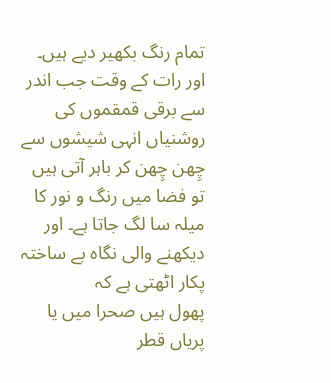تمام رنگ بکھیر دیے ہیں۔ اور رات کے وقت جب اندر سے برقی قمقموں کی روشنیاں انہی شیشوں سے چِھن چِھن کر باہر آتی ہیں تو فضا میں رنگ و نور کا میلہ سا لگ جاتا ہے۔ اور دیکھنے والی نگاہ بے ساختہ پکار اٹھتی ہے کہ
پھول ہیں صحرا میں یا پریاں قطر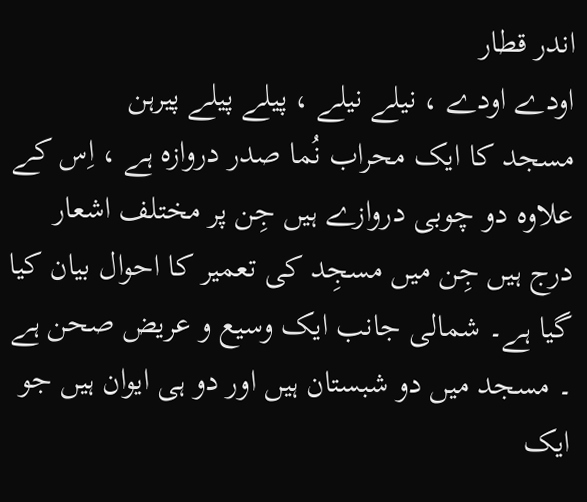اندر قطار
اودے اودے ، نیلے نیلے ، پیلے پیلے پیرہن
مسجد کا ایک محراب نُما صدر دروازہ ہے ، اِس کے علاوہ دو چوبی دروازے ہیں جِن پر مختلف اشعار درج ہیں جِن میں مسجِد کی تعمیر کا احوال بیان کیا گیا ہے۔ شمالی جانب ایک وسیع و عریض صحن ہے ۔ مسجد میں دو شبستان ہیں اور دو ہی ایوان ہیں جو ایک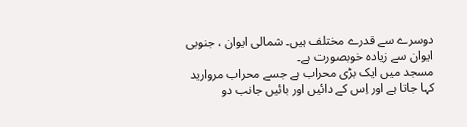دوسرے سے قدرے مختلف ہیں۔ شمالی ایوان ، جنوبی ایوان سے زیادہ خوبصورت ہے۔
مسجد میں ایک بڑی محراب ہے جسے محراب مروارید کہا جاتا ہے اور اِس کے دائیں اور بائیں جانب دو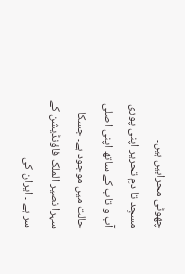چھوٹی محرابیں ہیں۔
مسجِد تا دمِ تحریر اپنی پوری آب و تاب کے ساتھ اپنی اصلی حالت میں موجود ہے۔ جسکا سہرا نصیر الملک فاؤنڈیشن کے سر ہے ۔ ایران کی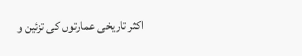اکثر تاریخی عمارتوں کی تزئین و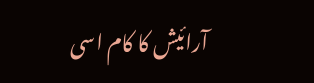آرائیش کا کام اسی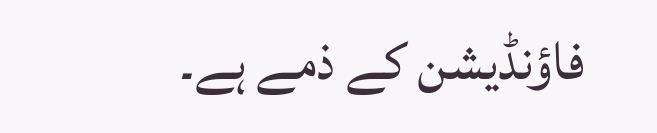فاؤنڈیشن کے ذمے ہے۔